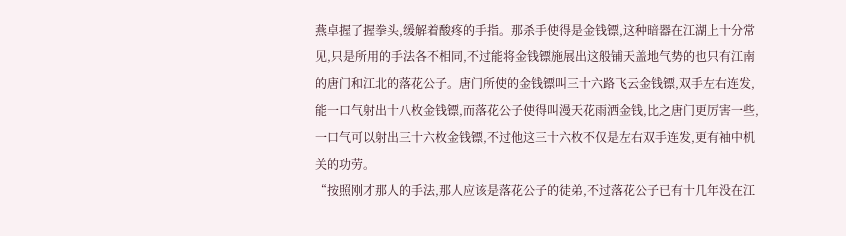燕卓握了握拳头,缓解着酸疼的手指。那杀手使得是金钱镖,这种暗器在江湖上十分常见,只是所用的手法各不相同,不过能将金钱镖施展出这般铺天盖地气势的也只有江南的唐门和江北的落花公子。唐门所使的金钱镖叫三十六路飞云金钱镖,双手左右连发,能一口气射出十八枚金钱镖,而落花公子使得叫漫天花雨洒金钱,比之唐门更厉害一些,一口气可以射出三十六枚金钱镖,不过他这三十六枚不仅是左右双手连发,更有袖中机关的功劳。
“按照刚才那人的手法,那人应该是落花公子的徒弟,不过落花公子已有十几年没在江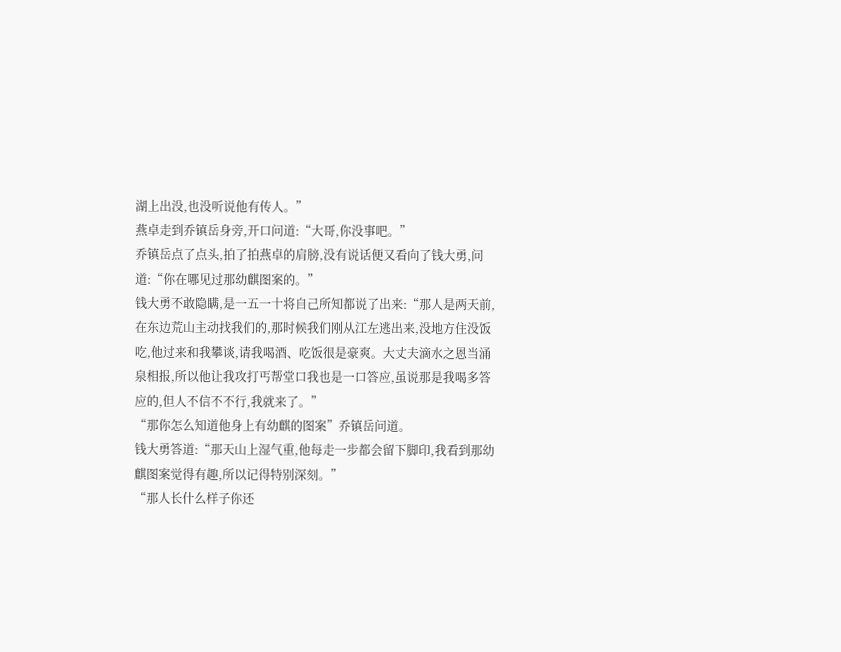湖上出没,也没听说他有传人。”
燕卓走到乔镇岳身旁,开口问道:“大哥,你没事吧。”
乔镇岳点了点头,拍了拍燕卓的肩膀,没有说话便又看向了钱大勇,问道:“你在哪见过那幼麒图案的。”
钱大勇不敢隐瞒,是一五一十将自己所知都说了出来:“那人是两天前,在东边荒山主动找我们的,那时候我们刚从江左逃出来,没地方住没饭吃,他过来和我攀谈,请我喝酒、吃饭很是豪爽。大丈夫滴水之恩当涌泉相报,所以他让我攻打丐帮堂口我也是一口答应,虽说那是我喝多答应的,但人不信不不行,我就来了。”
“那你怎么知道他身上有幼麒的图案”乔镇岳问道。
钱大勇答道:“那天山上湿气重,他每走一步都会留下脚印,我看到那幼麒图案觉得有趣,所以记得特别深刻。”
“那人长什么样子你还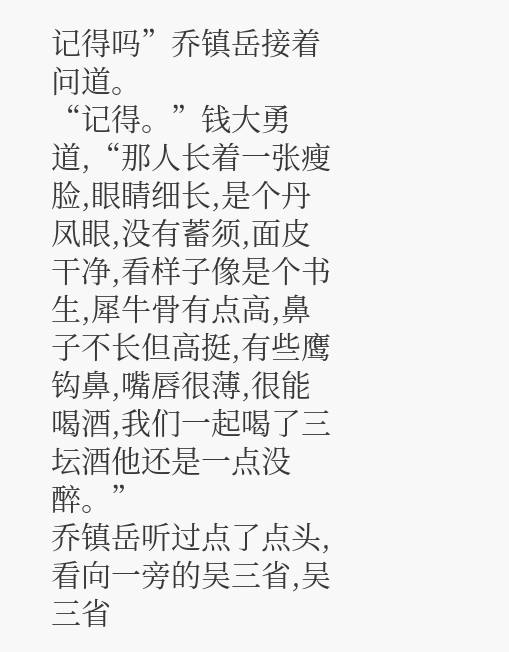记得吗”乔镇岳接着问道。
“记得。”钱大勇道,“那人长着一张瘦脸,眼睛细长,是个丹凤眼,没有蓄须,面皮干净,看样子像是个书生,犀牛骨有点高,鼻子不长但高挺,有些鹰钩鼻,嘴唇很薄,很能喝酒,我们一起喝了三坛酒他还是一点没醉。”
乔镇岳听过点了点头,看向一旁的吴三省,吴三省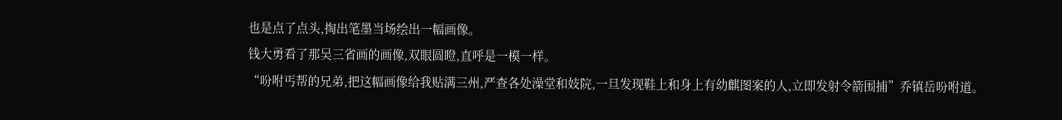也是点了点头,掏出笔墨当场绘出一幅画像。
钱大勇看了那吴三省画的画像,双眼圆瞪,直呼是一模一样。
“吩咐丐帮的兄弟,把这幅画像给我贴满三州,严查各处澡堂和妓院,一旦发现鞋上和身上有幼麒图案的人,立即发射令箭围捕”乔镇岳吩咐道。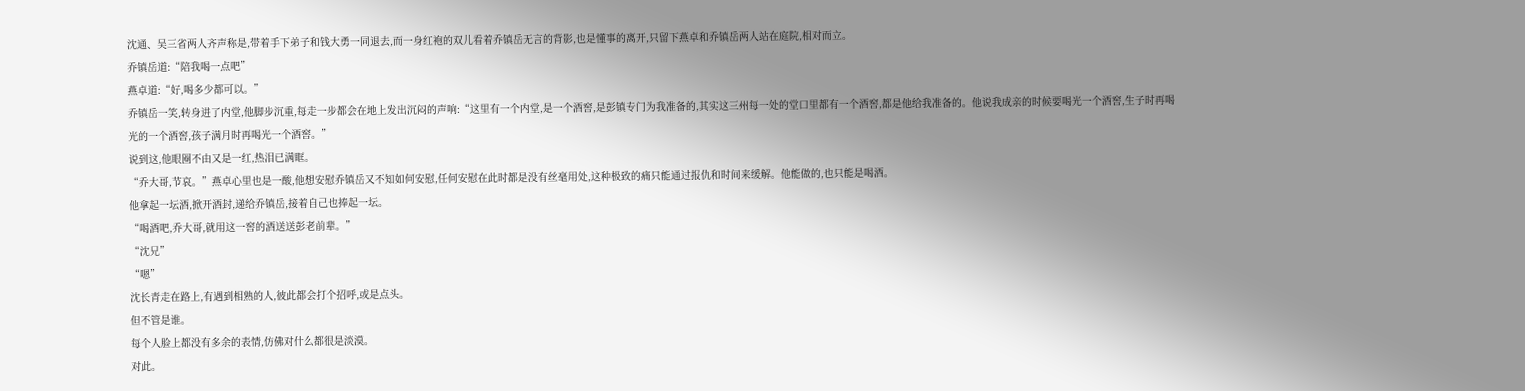沈通、吴三省两人齐声称是,带着手下弟子和钱大勇一同退去,而一身红袍的双儿看着乔镇岳无言的背影,也是懂事的离开,只留下燕卓和乔镇岳两人站在庭院,相对而立。
乔镇岳道:“陪我喝一点吧”
燕卓道:“好,喝多少都可以。”
乔镇岳一笑,转身进了内堂,他脚步沉重,每走一步都会在地上发出沉闷的声响:“这里有一个内堂,是一个酒窖,是彭镇专门为我准备的,其实这三州每一处的堂口里都有一个酒窖,都是他给我准备的。他说我成亲的时候要喝光一个酒窖,生子时再喝光的一个酒窖,孩子满月时再喝光一个酒窖。”
说到这,他眼圈不由又是一红,热泪已满眶。
“乔大哥,节哀。”燕卓心里也是一酸,他想安慰乔镇岳又不知如何安慰,任何安慰在此时都是没有丝毫用处,这种极致的痛只能通过报仇和时间来缓解。他能做的,也只能是喝酒。
他拿起一坛酒,掀开酒封,递给乔镇岳,接着自己也捧起一坛。
“喝酒吧,乔大哥,就用这一窖的酒送送彭老前辈。”
“沈兄”
“嗯”
沈长青走在路上,有遇到相熟的人,彼此都会打个招呼,或是点头。
但不管是谁。
每个人脸上都没有多余的表情,仿佛对什么都很是淡漠。
对此。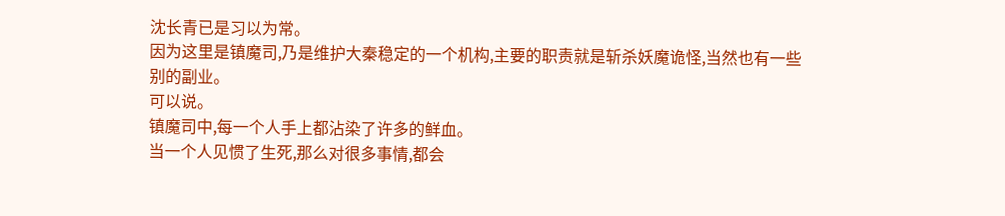沈长青已是习以为常。
因为这里是镇魔司,乃是维护大秦稳定的一个机构,主要的职责就是斩杀妖魔诡怪,当然也有一些别的副业。
可以说。
镇魔司中,每一个人手上都沾染了许多的鲜血。
当一个人见惯了生死,那么对很多事情,都会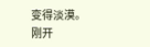变得淡漠。
刚开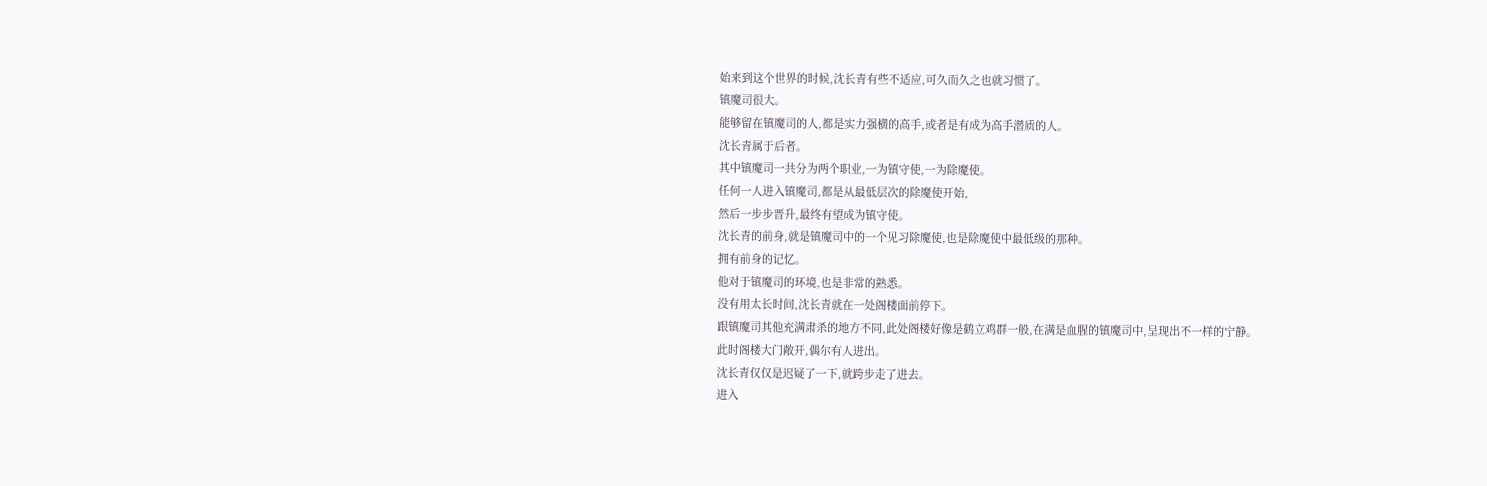始来到这个世界的时候,沈长青有些不适应,可久而久之也就习惯了。
镇魔司很大。
能够留在镇魔司的人,都是实力强横的高手,或者是有成为高手潜质的人。
沈长青属于后者。
其中镇魔司一共分为两个职业,一为镇守使,一为除魔使。
任何一人进入镇魔司,都是从最低层次的除魔使开始,
然后一步步晋升,最终有望成为镇守使。
沈长青的前身,就是镇魔司中的一个见习除魔使,也是除魔使中最低级的那种。
拥有前身的记忆。
他对于镇魔司的环境,也是非常的熟悉。
没有用太长时间,沈长青就在一处阁楼面前停下。
跟镇魔司其他充满肃杀的地方不同,此处阁楼好像是鹤立鸡群一般,在满是血腥的镇魔司中,呈现出不一样的宁静。
此时阁楼大门敞开,偶尔有人进出。
沈长青仅仅是迟疑了一下,就跨步走了进去。
进入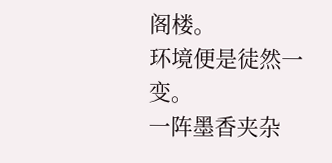阁楼。
环境便是徒然一变。
一阵墨香夹杂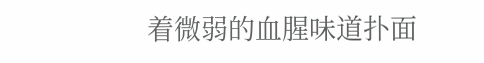着微弱的血腥味道扑面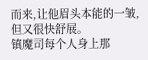而来,让他眉头本能的一皱,但又很快舒展。
镇魔司每个人身上那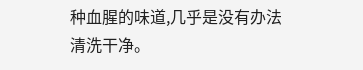种血腥的味道,几乎是没有办法清洗干净。